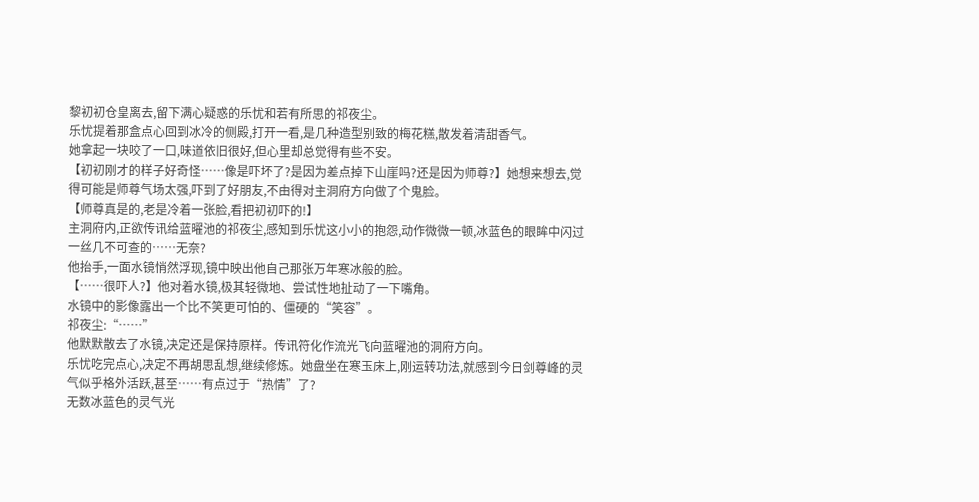黎初初仓皇离去,留下满心疑惑的乐忧和若有所思的祁夜尘。
乐忧提着那盒点心回到冰冷的侧殿,打开一看,是几种造型别致的梅花糕,散发着清甜香气。
她拿起一块咬了一口,味道依旧很好,但心里却总觉得有些不安。
【初初刚才的样子好奇怪……像是吓坏了?是因为差点掉下山崖吗?还是因为师尊?】她想来想去,觉得可能是师尊气场太强,吓到了好朋友,不由得对主洞府方向做了个鬼脸。
【师尊真是的,老是冷着一张脸,看把初初吓的!】
主洞府内,正欲传讯给蓝曜池的祁夜尘,感知到乐忧这小小的抱怨,动作微微一顿,冰蓝色的眼眸中闪过一丝几不可查的……无奈?
他抬手,一面水镜悄然浮现,镜中映出他自己那张万年寒冰般的脸。
【……很吓人?】他对着水镜,极其轻微地、尝试性地扯动了一下嘴角。
水镜中的影像露出一个比不笑更可怕的、僵硬的“笑容”。
祁夜尘:“……”
他默默散去了水镜,决定还是保持原样。传讯符化作流光飞向蓝曜池的洞府方向。
乐忧吃完点心,决定不再胡思乱想,继续修炼。她盘坐在寒玉床上,刚运转功法,就感到今日剑尊峰的灵气似乎格外活跃,甚至……有点过于“热情”了?
无数冰蓝色的灵气光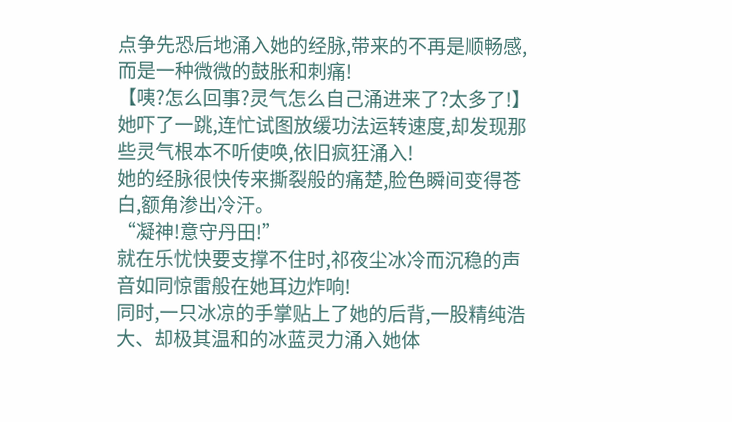点争先恐后地涌入她的经脉,带来的不再是顺畅感,而是一种微微的鼓胀和刺痛!
【咦?怎么回事?灵气怎么自己涌进来了?太多了!】她吓了一跳,连忙试图放缓功法运转速度,却发现那些灵气根本不听使唤,依旧疯狂涌入!
她的经脉很快传来撕裂般的痛楚,脸色瞬间变得苍白,额角渗出冷汗。
“凝神!意守丹田!”
就在乐忧快要支撑不住时,祁夜尘冰冷而沉稳的声音如同惊雷般在她耳边炸响!
同时,一只冰凉的手掌贴上了她的后背,一股精纯浩大、却极其温和的冰蓝灵力涌入她体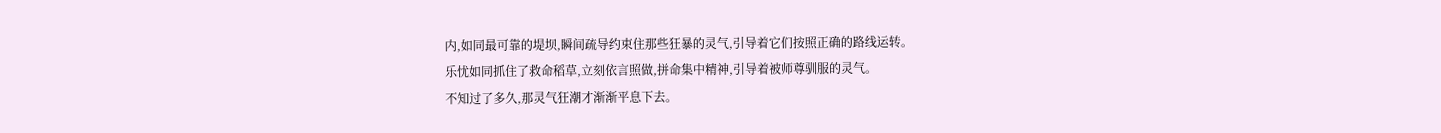内,如同最可靠的堤坝,瞬间疏导约束住那些狂暴的灵气,引导着它们按照正确的路线运转。
乐忧如同抓住了救命稻草,立刻依言照做,拼命集中精神,引导着被师尊驯服的灵气。
不知过了多久,那灵气狂潮才渐渐平息下去。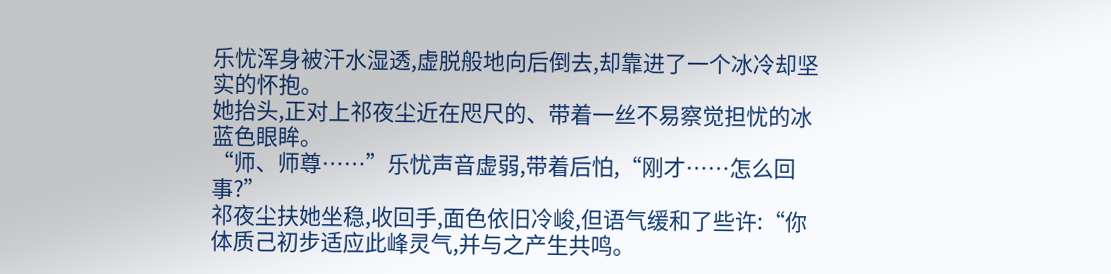乐忧浑身被汗水湿透,虚脱般地向后倒去,却靠进了一个冰冷却坚实的怀抱。
她抬头,正对上祁夜尘近在咫尺的、带着一丝不易察觉担忧的冰蓝色眼眸。
“师、师尊……”乐忧声音虚弱,带着后怕,“刚才……怎么回事?”
祁夜尘扶她坐稳,收回手,面色依旧冷峻,但语气缓和了些许:“你体质己初步适应此峰灵气,并与之产生共鸣。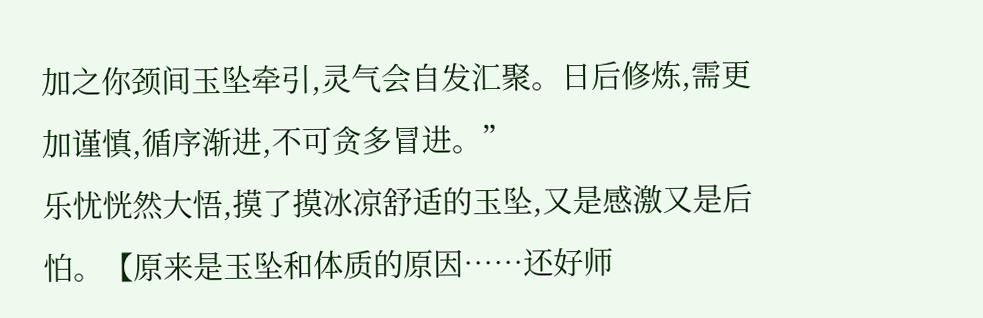加之你颈间玉坠牵引,灵气会自发汇聚。日后修炼,需更加谨慎,循序渐进,不可贪多冒进。”
乐忧恍然大悟,摸了摸冰凉舒适的玉坠,又是感激又是后怕。【原来是玉坠和体质的原因……还好师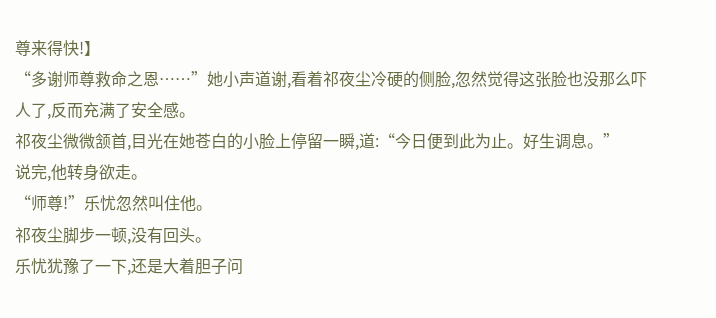尊来得快!】
“多谢师尊救命之恩……”她小声道谢,看着祁夜尘冷硬的侧脸,忽然觉得这张脸也没那么吓人了,反而充满了安全感。
祁夜尘微微颔首,目光在她苍白的小脸上停留一瞬,道:“今日便到此为止。好生调息。”
说完,他转身欲走。
“师尊!”乐忧忽然叫住他。
祁夜尘脚步一顿,没有回头。
乐忧犹豫了一下,还是大着胆子问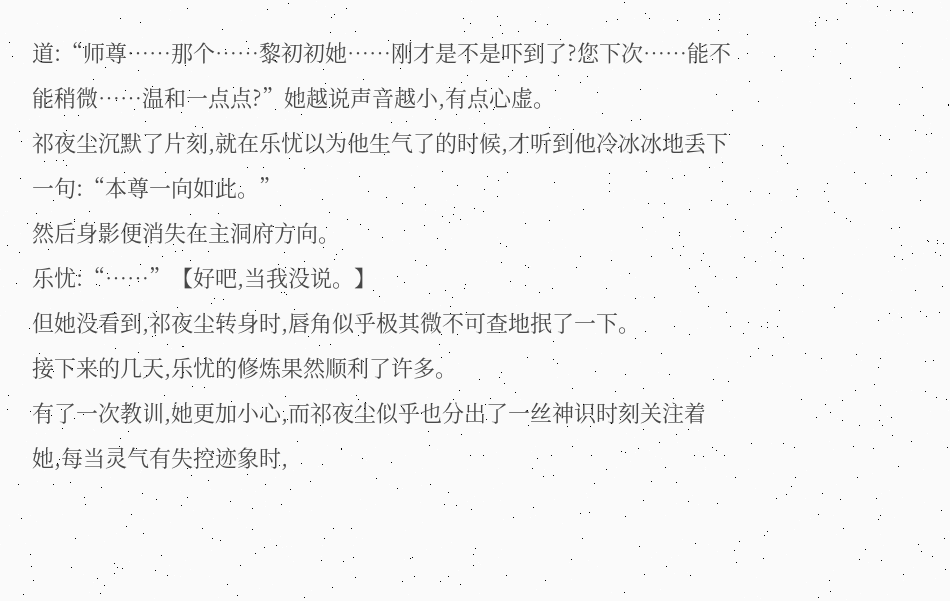道:“师尊……那个……黎初初她……刚才是不是吓到了?您下次……能不能稍微……温和一点点?”她越说声音越小,有点心虚。
祁夜尘沉默了片刻,就在乐忧以为他生气了的时候,才听到他冷冰冰地丢下一句:“本尊一向如此。”
然后身影便消失在主洞府方向。
乐忧:“……”【好吧,当我没说。】
但她没看到,祁夜尘转身时,唇角似乎极其微不可查地抿了一下。
接下来的几天,乐忧的修炼果然顺利了许多。
有了一次教训,她更加小心,而祁夜尘似乎也分出了一丝神识时刻关注着她,每当灵气有失控迹象时,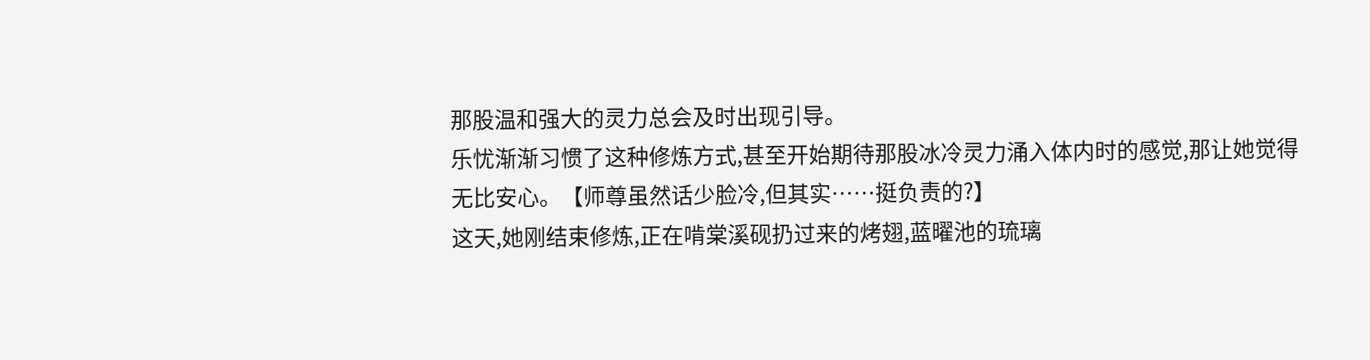那股温和强大的灵力总会及时出现引导。
乐忧渐渐习惯了这种修炼方式,甚至开始期待那股冰冷灵力涌入体内时的感觉,那让她觉得无比安心。【师尊虽然话少脸冷,但其实……挺负责的?】
这天,她刚结束修炼,正在啃棠溪砚扔过来的烤翅,蓝曜池的琉璃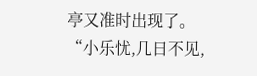亭又准时出现了。
“小乐忧,几日不见,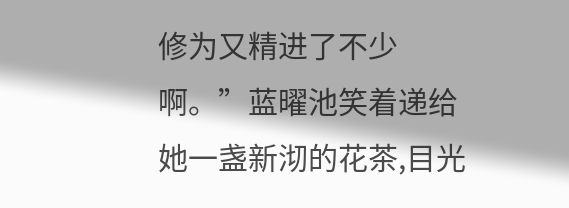修为又精进了不少啊。”蓝曜池笑着递给她一盏新沏的花茶,目光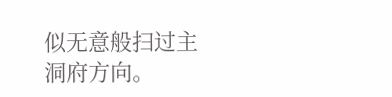似无意般扫过主洞府方向。